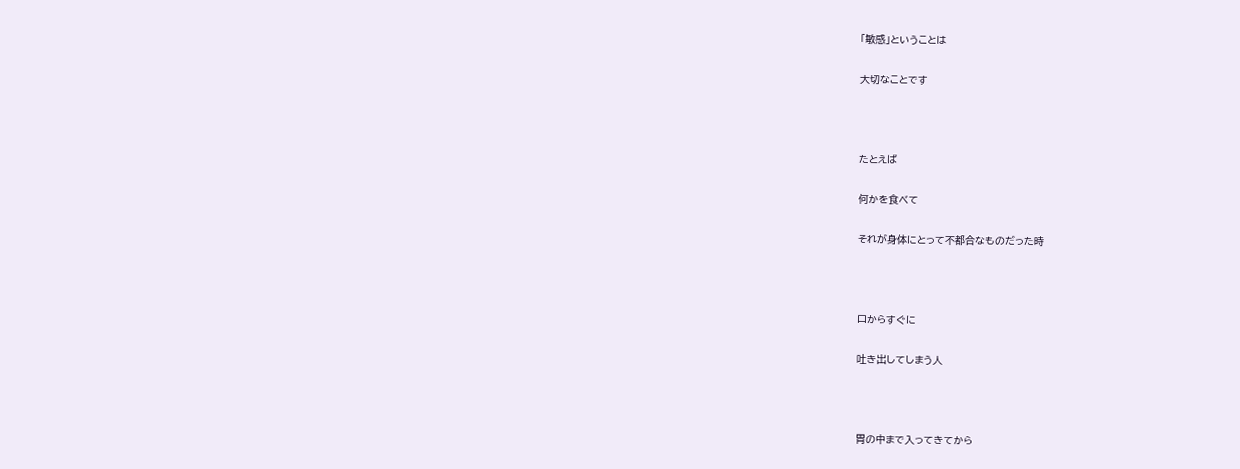「敏感」ということは

大切なことです



たとえば

何かを食べて

それが身体にとって不都合なものだった時



口からすぐに

吐き出してしまう人



胃の中まで入ってきてから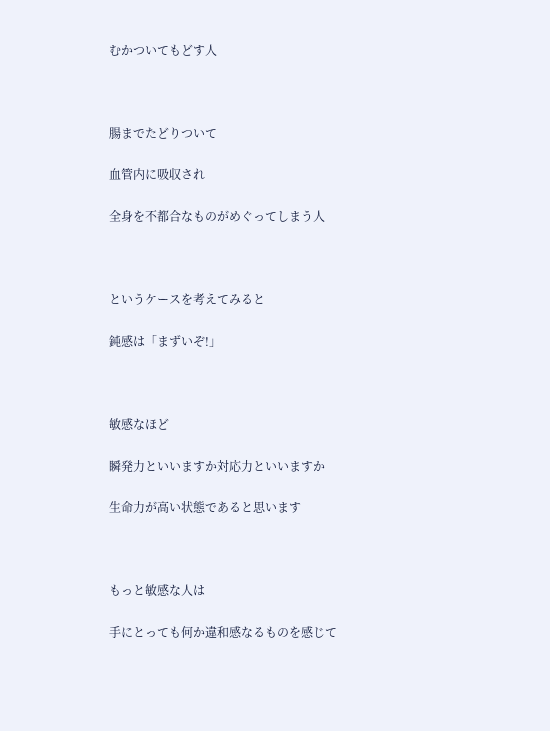むかついてもどす人



腸までたどりついて

血管内に吸収され

全身を不都合なものがめぐってしまう人



というケースを考えてみると

鈍感は「まずいぞ!」



敏感なほど

瞬発力といいますか対応力といいますか

生命力が高い状態であると思います



もっと敏感な人は

手にとっても何か違和感なるものを感じて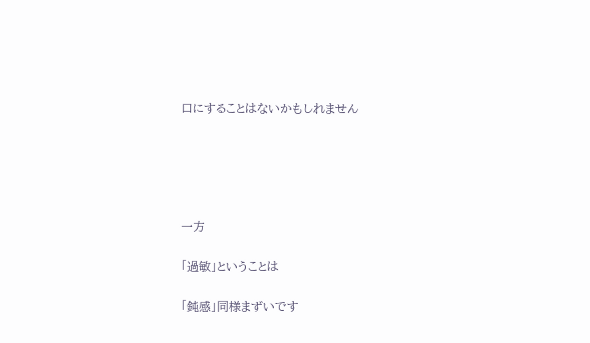口にすることはないかもしれません





一方

「過敏」ということは

「鈍感」同様まずいです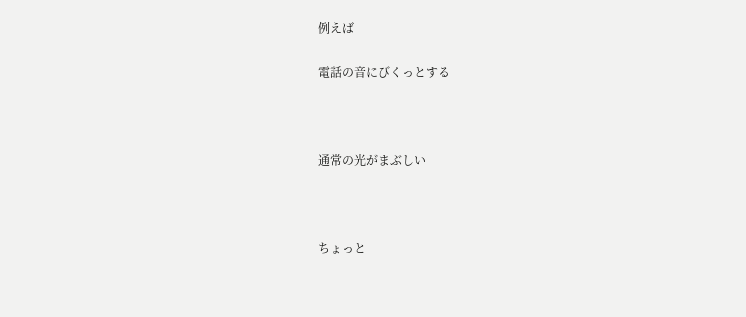例えば

電話の音にびくっとする



通常の光がまぶしい



ちょっと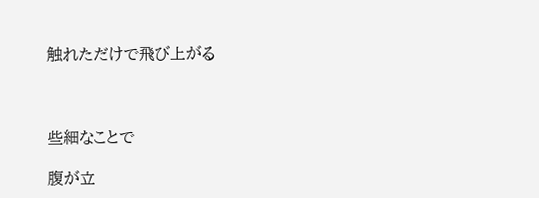触れただけで飛び上がる



些細なことで

腹が立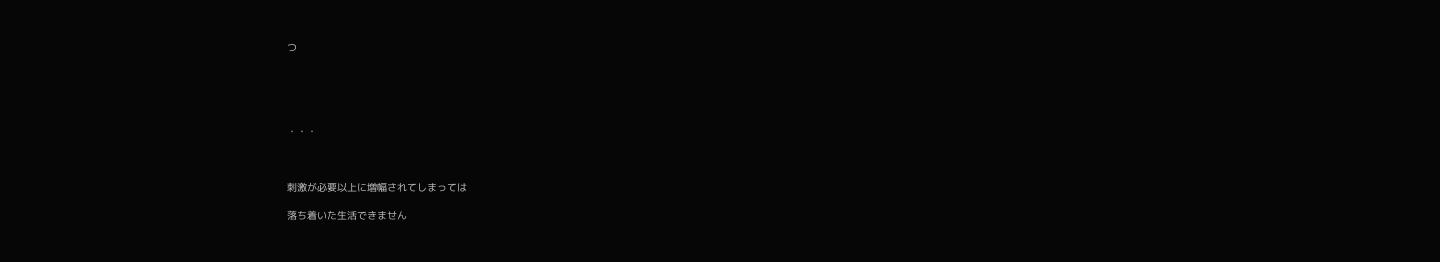つ





・・・



刺激が必要以上に増幅されてしまっては

落ち着いた生活できません